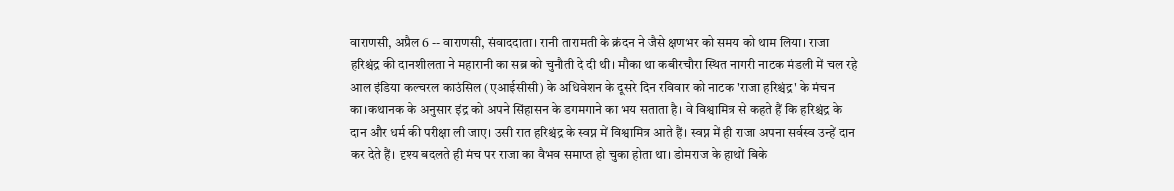वाराणसी, अप्रैल 6 -- वाराणसी, संवाददाता। रानी तारामती के क्रंदन ने जैसे क्षणभर को समय को थाम लिया। राजा हरिश्चंद्र की दानशीलता ने महारानी का सब्र को चुनौती दे दी थी। मौका था कबीरचौरा स्थित नागरी नाटक मंडली में चल रहे आल इंडिया कल्चरल काउंसिल (एआईसीसी) के अधिवेशन के दूसरे दिन रविवार को नाटक 'राजा हरिश्चंद्र' के मंचन का।कथानक के अनुसार इंद्र को अपने सिंहासन के डगमगाने का भय सताता है। वे विश्वामित्र से कहते हैं कि हरिश्चंद्र के दान और धर्म की परीक्षा ली जाए। उसी रात हरिश्चंद्र के स्वप्न में विश्वामित्र आते हैं। स्वप्न में ही राजा अपना सर्वस्व उन्हें दान कर देते हैं। दृश्य बदलते ही मंच पर राजा का वैभव समाप्त हो चुका होता था। डोमराज के हाथों बिके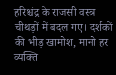हरिश्चंद्र के राजसी वस्त्र चीथड़ों में बदल गए। दर्शकों की भीड़ खामोश, मानो हर व्यक्ति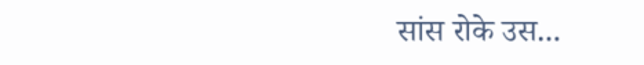सांस रोके उस...